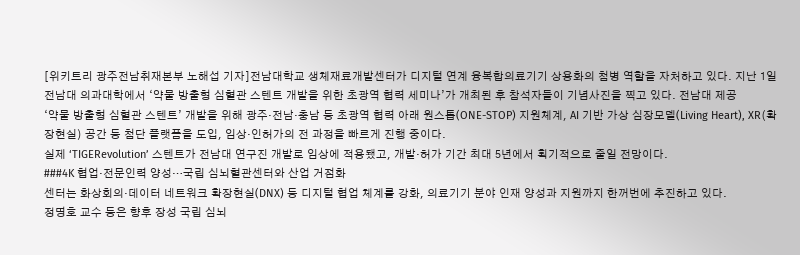[위키트리 광주전남취재본부 노해섭 기자]전남대학교 생체재료개발센터가 디지털 연계 융복합의료기기 상용화의 첨병 역할을 자처하고 있다. 지난 1일 전남대 의과대학에서 ‘약물 방출형 심혈관 스텐트 개발을 위한 초광역 협력 세미나’가 개최된 후 참석자들이 기념사진을 찍고 있다. 전남대 제공
‘약물 방출형 심혈관 스텐트’ 개발을 위해 광주·전남·충남 등 초광역 협력 아래 원스톱(ONE-STOP) 지원체계, AI 기반 가상 심장모델(Living Heart), XR(확장현실) 공간 등 첨단 플랫폼을 도입, 임상·인허가의 전 과정을 빠르게 진행 중이다.
실제 ‘TIGERevolution’ 스텐트가 전남대 연구진 개발로 임상에 적용됐고, 개발·허가 기간 최대 5년에서 획기적으로 줄일 전망이다.
###4K 협업·전문인력 양성…국립 심뇌혈관센터와 산업 거점화
센터는 화상회의·데이터 네트워크 확장현실(DNX) 등 디지털 협업 체계를 강화, 의료기기 분야 인재 양성과 지원까지 한꺼번에 추진하고 있다.
정명호 교수 등은 향후 장성 국립 심뇌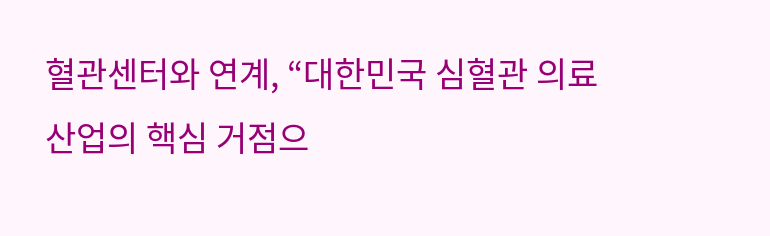혈관센터와 연계, “대한민국 심혈관 의료산업의 핵심 거점으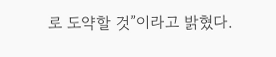로 도약할 것”이라고 밝혔다.